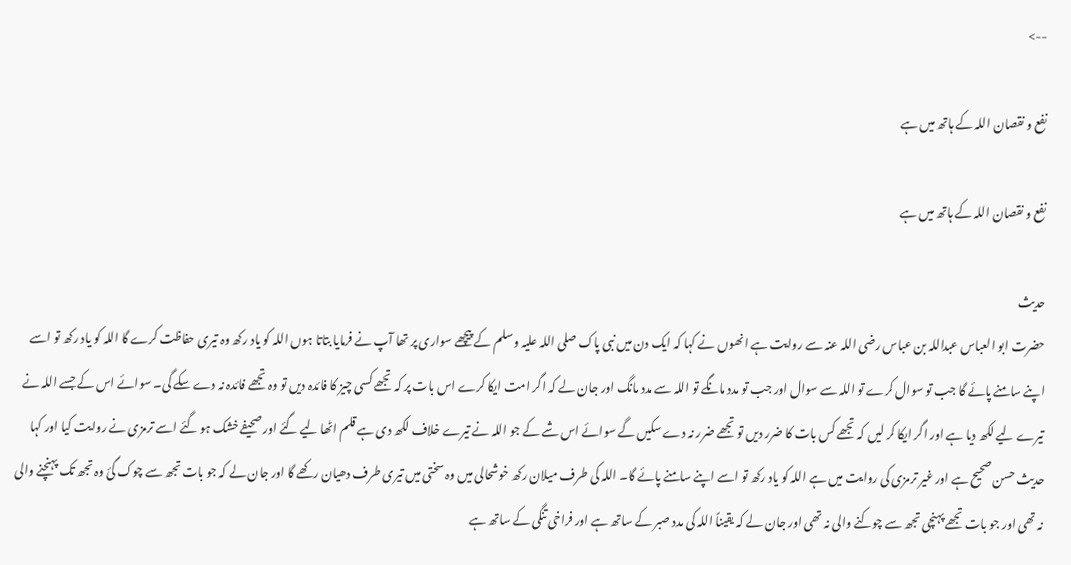-->

نفع و نقصان اللہ کے ہاتھ میں ہے

نفع و نقصان اللہ کے ہاتھ میں ہے

حدیث
حضرت ابو العباس عبداللہ بن عباس رضی اللہ عنہ سے روایت ہے انھوں نے کہا کہ ایک دن میں نبی پاک صلی اللہ علیہ وسلم کے پیچھے سواری پر تھا آپ نے فرمایا بتاتا ہوں اللہ کو یاد رکھ وہ تیری حفاظت کرے گا اللہ کو یاد رکھ تو اسے اپنے سامنے پائے گا جب تو سوال کرے تو اللہ سے سوال اور جب تو مدد مانگے تو اللہ سے مدد مانگ اور جان لے کہ اگر امت ایکا کرے اس بات پر کہ تجھے کسی چیز کا فائدہ دیں تو وہ تجھے فائدہ نہ دے سکے گی۔ سوائے اس کے جسے اللہ نے تیرے لیے لکھ دیا ہے اور اگر ایکا کر لیں کہ تجھے کس بات کا ضرر دیں تو تجھے ضرر نہ دے سکیں گے سوائے اس شے کے جو اللہ نے تیرے خلاف لکھ دی ہے قلم اٹھا لیے گئے اور صحیفے خشک ہو گئے اسے ترمزی نے روایت کیا اور کہا حدیث حسن صحیح ہے اور غیر ترمزی کی روایت میں ہے اللہ کو یاد رکھ تو اسے اپنے سامنے پائے گا۔ اللہ کی طرف میلان رکھ خوشحالی میں وہ سختی میں تیری طرف دھیان رکھے گا اور جان لے کہ جو بات تجھ سے چوک گئ وہ تجھ تک پہنچنے والی نہ تھی اور جو بات تجھے پہنچی تجھ سے چوکنے والی نہ تھی اور جان لے کہ یقیناً اللہ کی مدد صبر کے ساتھ ہے اور فراخی تنگی کے ساتھ ہے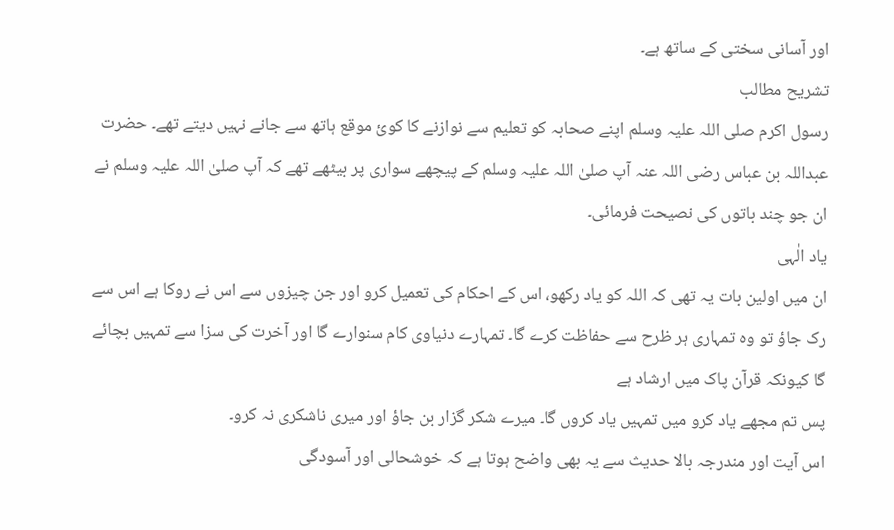اور آسانی سختی کے ساتھ ہے۔
تشریح مطالب
رسول اکرم صلی اللہ علیہ وسلم اپنے صحابہ کو تعلیم سے نوازنے کا کوئ موقع ہاتھ سے جانے نہیں دیتے تھے۔ حضرت عبداللہ بن عباس رضی اللہ عنہ آپ صلیٰ اللہ علیہ وسلم کے پیچھے سواری پر بیٹھے تھے کہ آپ صلیٰ اللہ علیہ وسلم نے ان جو چند باتوں کی نصیحت فرمائی۔
یاد الٰہی
ان میں اولین بات یہ تھی کہ اللہ کو یاد رکھو، اس کے احکام کی تعمیل کرو اور جن چیزوں سے اس نے روکا ہے اس سے رک جاؤ تو وہ تمہاری ہر ظرح سے حفاظت کرے گا۔ تمہارے دنیاوی کام سنوارے گا اور آخرت کی سزا سے تمہیں بچائے گا کیونکہ قرآن پاک میں ارشاد ہے
پس تم مجھے یاد کرو میں تمہیں یاد کروں گا۔ میرے شکر گزار بن جاؤ اور میری ناشکری نہ کرو۔
اس آیت اور مندرجہ بالا حدیث سے یہ بھی واضح ہوتا ہے کہ خوشحالی اور آسودگی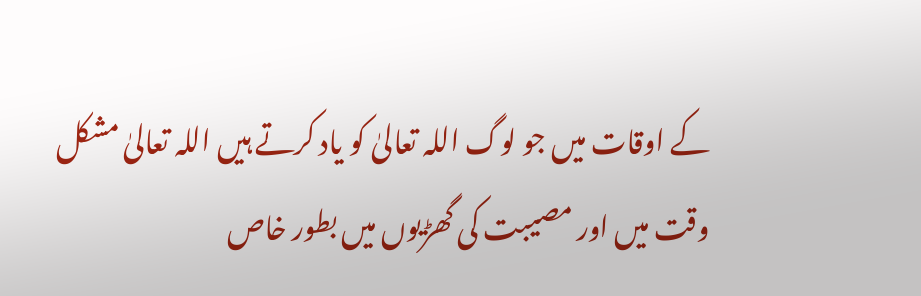کے اوقات میں جو لوگ اللہ تعالیٰ کو یاد کرتے ہیں اللہ تعالیٰ مشکل وقت میں اور مصیبت کی گھڑیوں میں بطور خاص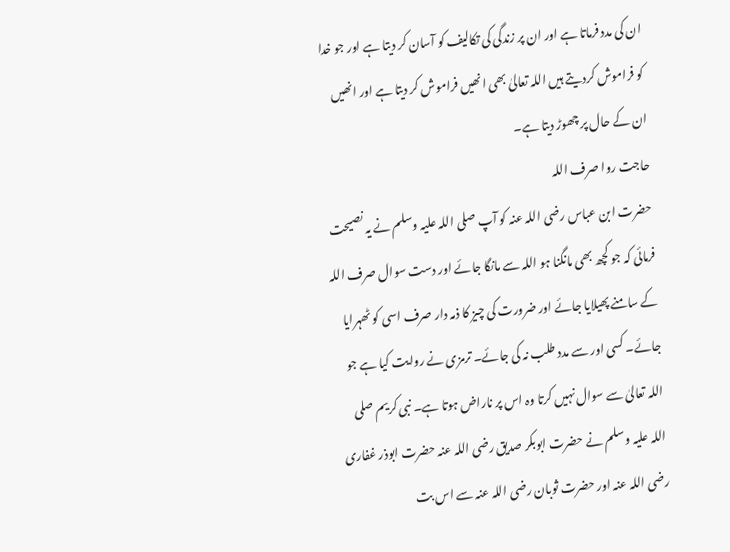ان کی مدد فرماتا ہے اور ان پر زندگی کی تکالیف کو آسان کر دیتا ہے اور جو خدا کو فراموش کردیتے ہیں اللہ تعالیٰ بھی انھیں فراموش کر دیتا ہے اور انھیں ان کے حال پر چھوڑ دیتا ہے۔
حاجت روا صرف اللہ
حضرت ابن عباس رضی اللہ عنہ کو آپ صلی اللہ علیہ وسلم نے یہ نصیحت فرمائی کہ جو کچھ بھی مانگنا ہو اللہ سے مانگا جائے اور دست سوال صرف اللہ کے سامنے پھیلایا جائے اور ضرورت کی چیز کا ذمہ دار صرف اسی کو ٹھہرایا جائے۔ کسی اور سے مدد طلب نہ کی جائے۔ ترمزی نے روایت کیا ہے جو اللہ تعالیٰ سے سوال نہیں کرتا وہ اس پر ناراض ہوتا ہے۔ نبی کریم صلی اللہ علیہ وسلم نے حضرت ابوبکر صدیق رضی اللہ عنہ حضرت ابوذر غفاری رضی اللہ عنہ اور حضرت ثوبان رضی اللہ عنہ سے اس بت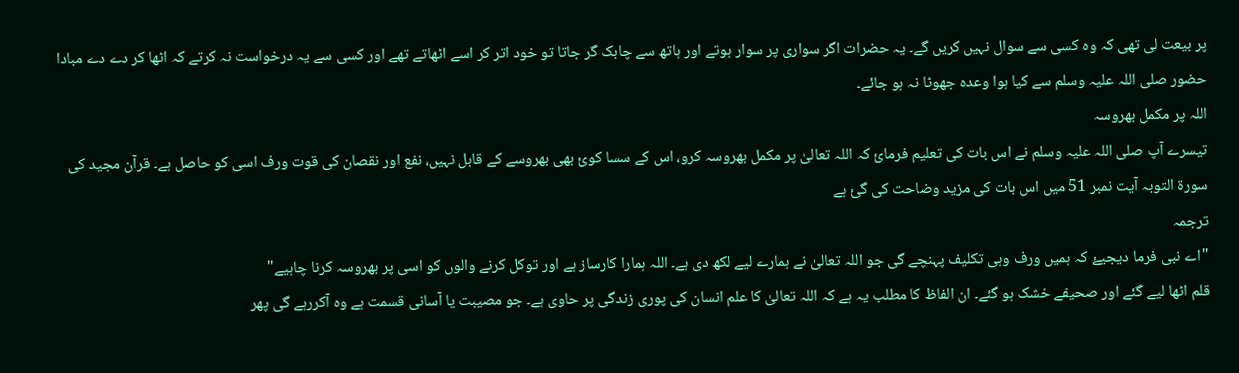پر بیعت لی تھی کہ وہ کسی سے سوال نہیں کریں گے۔ یہ حضرات اگر سواری پر سوار ہوتے اور ہاتھ سے چابک گر جاتا تو خود اتر کر اسے اٹھاتے تھے اور کسی سے یہ درخواست نہ کرتے کہ اٹھا کر دے دے مبادا حضور صلی اللہ علیہ وسلم سے کیا ہوا وعدہ جھوٹا نہ ہو جائے۔
اللہ پر مکمل بھروسہ
تیسرے آپ صلی اللہ علیہ وسلم نے اس بات کی تعلیم فرمائ کہ اللہ تعالیٰ پر مکمل بھروسہ کرو، اس کے سسا کوئ بھی بھروسے کے قابل نہیں، نفع اور نقصان کی قوت ورف اسی کو حاصل ہے۔ قرآن مجید کی سورۃ التوبہ آیت نمبر 51 میں اس بات کی مزید وضاحت کی گئ ہے
ترجمہ
"اے نبی فرما دیجیۓ کہ ہمیں ورف وہی تکلیف پہنچے گی جو اللہ تعالیٰ نے ہمارے لیے لکھ دی ہے۔ اللہ ہمارا کارساز ہے اور توکل کرنے والوں کو اسی پر بھروسہ کرنا چاہیے"
قلم اٹھا لیے گئے اور صحیفے خشک ہو گئے۔ ان الفاظ کا مطلب یہ ہے کہ اللہ تعالیٰ کا علم انسان کی پوری زندگی پر حاوی ہے۔ جو مصیبت یا آسانی قسمت ہے وہ آکررہے گی پھر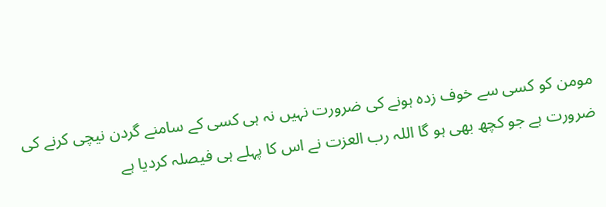مومن کو کسی سے خوف زدہ ہونے کی ضرورت نہیں نہ ہی کسی کے سامنے گردن نیچی کرنے کی ضرورت ہے جو کچھ بھی ہو گا اللہ رب العزت نے اس کا پہلے ہی فیصلہ کردیا ہے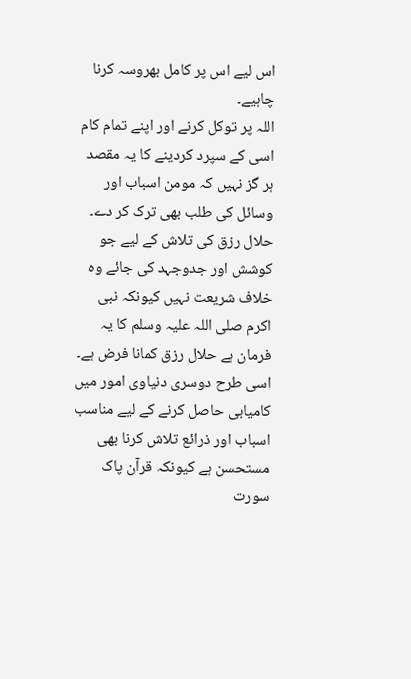اس لیے اس پر کامل بھروسہ کرنا چاہیے۔
اللہ پر توکل کرنے اور اپنے تمام کام اسی کے سپرد کردینے کا یہ مقصد ہر گز نہیں کہ مومن اسباب اور وسائل کی طلب بھی ترک کر دے۔ حلال رزق کی تلاش کے لیے جو کوشش اور جدوجہد کی جائے وہ خلاف شریعت نہیں کیونکہ نبی اکرم صلی اللہ علیہ وسلم کا یہ فرمان ہے حلال رزق کمانا فرض ہے۔
اسی طرح دوسری دنیاوی امور میں کامیابی حاصل کرنے کے لیے مناسب اسباب اور ذرائع تلاش کرنا بھی مستحسن ہے کیونکہ قرآن پاک سورت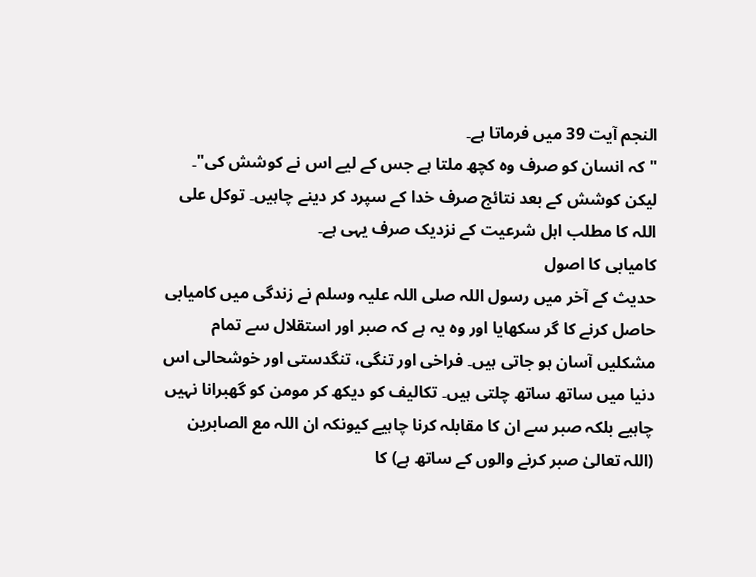النجم آیت 39 میں فرماتا ہے۔
"کہ انسان کو صرف وہ کچھ ملتا ہے جس کے لیے اس نے کوشش کی"۔
لیکن کوشش کے بعد نتائج صرف خدا کے سپرد کر دینے چاہیں۔ توکل علی اللہ کا مطلب اہل شرعیت کے نزدیک صرف یہی ہے۔
کامیابی کا اصول
حدیث کے آخر میں رسول اللہ صلی اللہ علیہ وسلم نے زندگی میں کامیابی حاصل کرنے کا گر سکھایا اور وہ یہ ہے کہ صبر اور استقلال سے تمام مشکلیں آسان ہو جاتی ہیں۔ فراخی اور تنگی، تنگدستی اور خوشحالی اس دنیا میں ساتھ ساتھ چلتی ہیں۔ تکالیف کو دیکھ کر مومن کو گھبرانا نہیں چاہیے بلکہ صبر سے ان کا مقابلہ کرنا چاہیے کیونکہ ان اللہ مع الصابرین (اللہ تعالیٰ صبر کرنے والوں کے ساتھ ہے) کا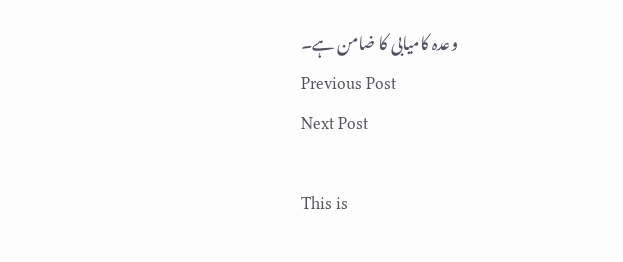وعدہ کامیابی کا ضامن ہے۔
Previous Post
Next Post

This is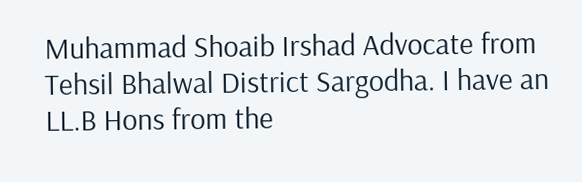Muhammad Shoaib Irshad Advocate from Tehsil Bhalwal District Sargodha. I have an LL.B Hons from the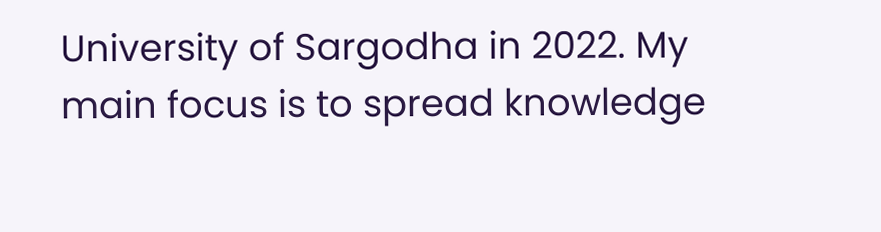University of Sargodha in 2022. My main focus is to spread knowledge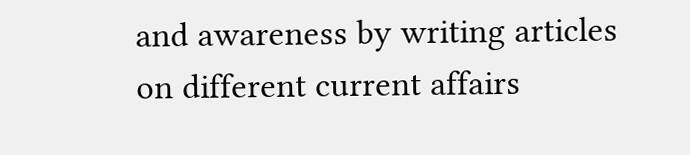and awareness by writing articles on different current affairs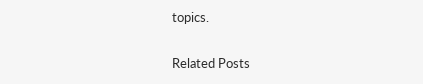topics.

Related Posts